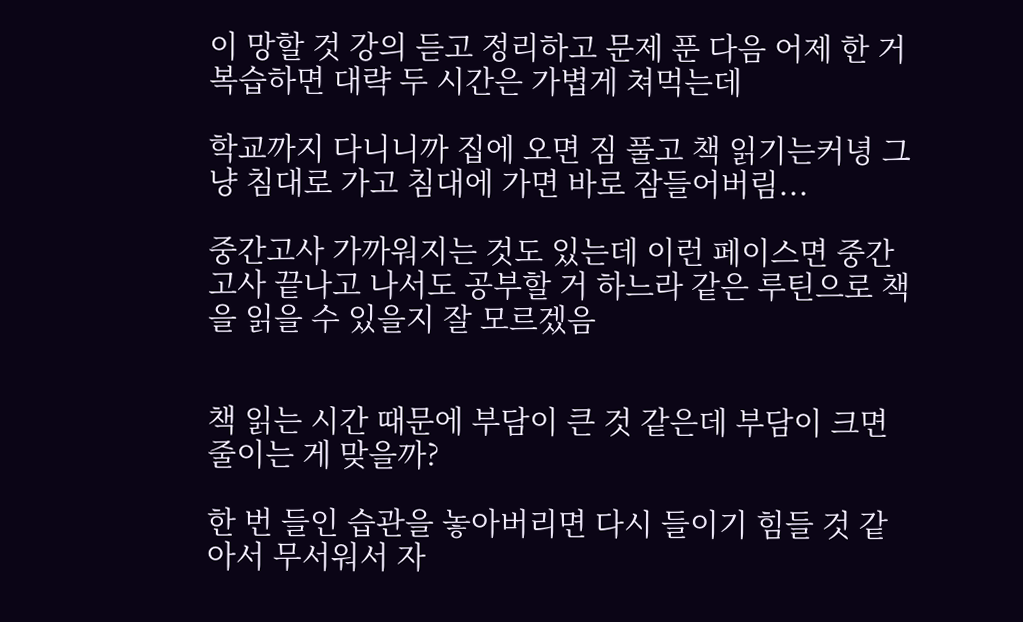이 망할 것 강의 듣고 정리하고 문제 푼 다음 어제 한 거 복습하면 대략 두 시간은 가볍게 쳐먹는데

학교까지 다니니까 집에 오면 짐 풀고 책 읽기는커녕 그냥 침대로 가고 침대에 가면 바로 잠들어버림...

중간고사 가까워지는 것도 있는데 이런 페이스면 중간고사 끝나고 나서도 공부할 거 하느라 같은 루틴으로 책을 읽을 수 있을지 잘 모르겠음


책 읽는 시간 때문에 부담이 큰 것 같은데 부담이 크면 줄이는 게 맞을까?

한 번 들인 습관을 놓아버리면 다시 들이기 힘들 것 같아서 무서워서 자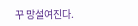꾸 망설여진다.